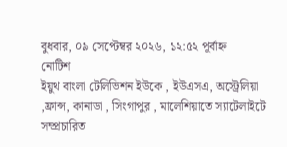বুধবার, ০৯ সেপ্টেম্বর ২০২৬, ১২:৫২ পূর্বাহ্ন
নোটিশ
ইয়ুথ বাংলা টেলিভিশন ইউকে , ইউএসএ, অস্ট্রেলিয়া ,ফ্রান্স, কানাডা , সিংগাপুর , মালেশিয়াতে স্যাটেলাইটে সম্প্রচারিত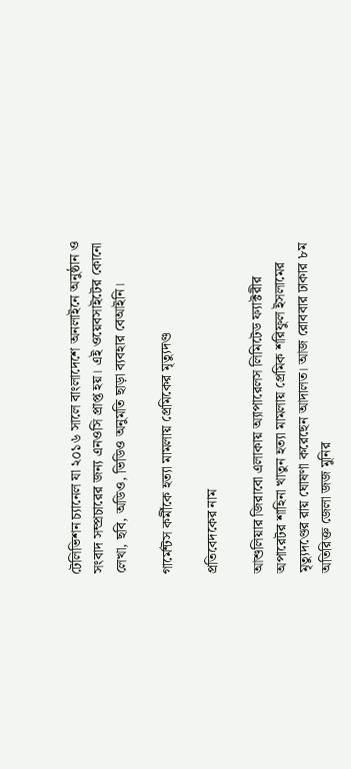টেলিভিশন চ্যানেল যা ২০১৬ সালে বাংলাদেশে অনলাইনে অনুষ্ঠান ও সংবাদ সম্প্রচারের জন্য এনওসি প্রাপ্ত হয়। এই ওয়েবসাইটের কোনো লেখা, ছবি, অডিও, ভিডিও অনুমতি ছাড়া ব্যবহার বেআইনি।

গার্মেন্টস কর্মীকে হত্যা মামলায় প্রেমিকের মৃত্যুদণ্ড

প্রতিবেদকের নাম

আশুলিয়ার জিরাবো এলাকায় অ্যাপারেলস লিমিটেড ফ্যাক্টরীর অপারেটর শাহিনা খাতুন হত্যা মামলায় প্রেমিক শরিফুল ইসলামের মৃত্যুদণ্ডের রায় ঘোষণা করেছেন আদালত। আজ রোববার ঢাকার ৮ম অতিরিক্ত জেলা জজ মুনির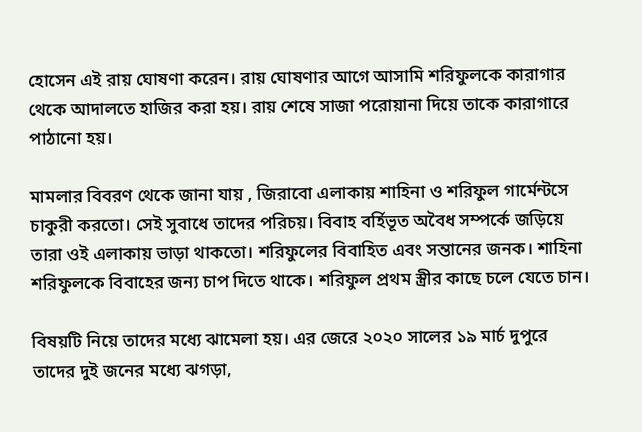হোসেন এই রায় ঘোষণা করেন। রায় ঘোষণার আগে আসামি শরিফুলকে কারাগার থেকে আদালতে হাজির করা হয়। রায় শেষে সাজা পরোয়ানা দিয়ে তাকে কারাগারে পাঠানো হয়।

মামলার বিবরণ থেকে জানা যায় , জিরাবো এলাকায় শাহিনা ও শরিফুল গার্মেন্টসে চাকুরী করতো। সেই সুবাধে তাদের পরিচয়। বিবাহ বর্হিভূত অবৈধ সম্পর্কে জড়িয়ে তারা ওই এলাকায় ভাড়া থাকতো। শরিফুলের বিবাহিত এবং সন্তানের জনক। শাহিনা শরিফুলকে বিবাহের জন্য চাপ দিতে থাকে। শরিফুল প্রথম স্ত্রীর কাছে চলে যেতে চান।

বিষয়টি নিয়ে তাদের মধ্যে ঝামেলা হয়। এর জেরে ২০২০ সালের ১৯ মার্চ দুপুরে তাদের দুই জনের মধ্যে ঝগড়া,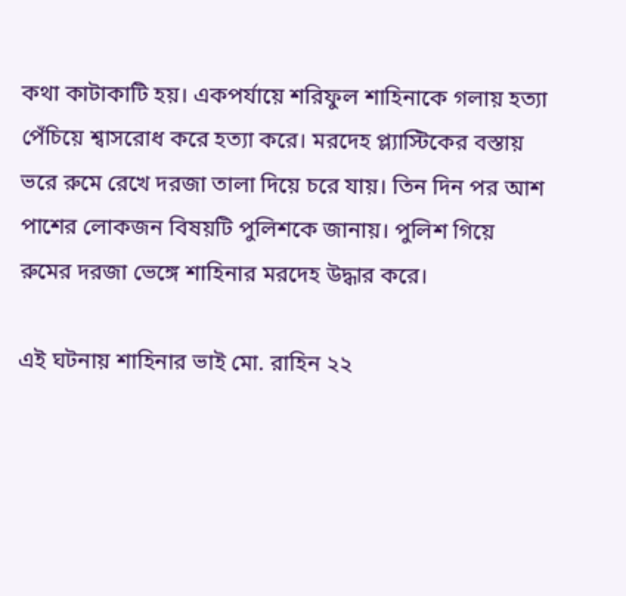কথা কাটাকাটি হয়। একপর্যায়ে শরিফুল শাহিনাকে গলায় হত্যা পেঁচিয়ে শ্বাসরোধ করে হত্যা করে। মরদেহ প্ল্যাস্টিকের বস্তায় ভরে রুমে রেখে দরজা তালা দিয়ে চরে যায়। তিন দিন পর আশ পাশের লোকজন বিষয়টি পুলিশকে জানায়। পুলিশ গিয়ে রুমের দরজা ভেঙ্গে শাহিনার মরদেহ উদ্ধার করে।

এই ঘটনায় শাহিনার ভাই মো. রাহিন ২২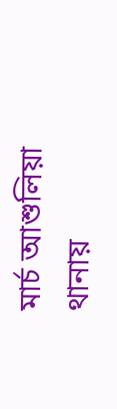মার্চ আশুলিয়া থানায়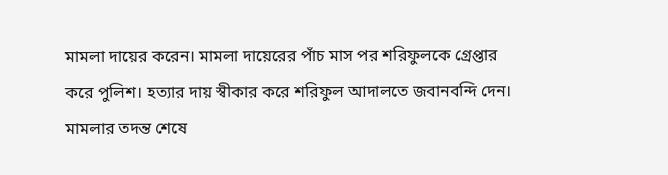মামলা দায়ের করেন। মামলা দায়েরের পাঁচ মাস পর শরিফুলকে গ্রেপ্তার করে পুলিশ। হত্যার দায় স্বীকার করে শরিফুল আদালতে জবানবন্দি দেন। মামলার তদন্ত শেষে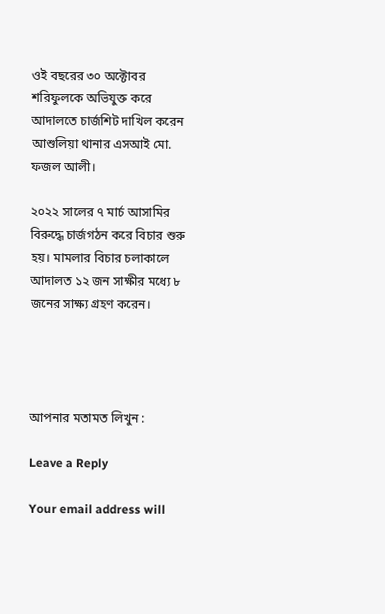ওই বছরের ৩০ অক্টোবর শরিফুলকে অভিযুক্ত করে আদালতে চার্জশিট দাখিল করেন আশুলিয়া থানার এসআই মো. ফজল আলী।

২০২২ সালের ৭ মার্চ আসামির বিরুদ্ধে চার্জগঠন করে বিচার শুরু হয়। মামলার বিচার চলাকালে আদালত ১২ জন সাক্ষীর মধ্যে ৮ জনের সাক্ষ্য গ্রহণ করেন।




আপনার মতামত লিখুন :

Leave a Reply

Your email address will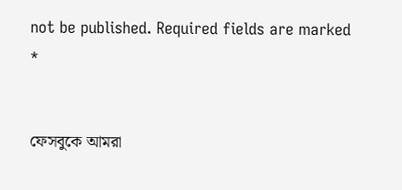not be published. Required fields are marked *


ফেসবুকে আমরা